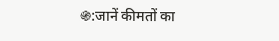֍:जानें कीमतों का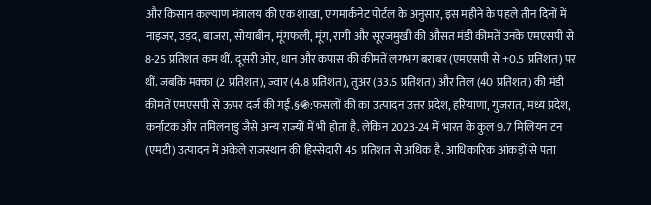और किसान कल्याण मंत्रालय की एक शाखा, एगमार्कनेट पोर्टल के अनुसार, इस महीने के पहले तीन दिनों में नाइजर, उड़द, बाजरा, सोयाबीन, मूंगफली, मूंग, रागी और सूरजमुखी की औसत मंडी कीमतें उनके एमएसपी से 8-25 प्रतिशत कम थीं. दूसरी ओर, धान और कपास की कीमतें लगभग बराबर (एमएसपी से +0.5 प्रतिशत) पर थीं. जबकि मक्का (2 प्रतिशत), ज्वार (4.8 प्रतिशत), तुअर (33.5 प्रतिशत) और तिल (40 प्रतिशत) की मंडी कीमतें एमएसपी से ऊपर दर्ज की गईं.§֍:फसलों की का उत्पादन उत्तर प्रदेश, हरियाणा, गुजरात, मध्य प्रदेश, कर्नाटक और तमिलनाडु जैसे अन्य राज्यों में भी होता है. लेकिन 2023-24 में भारत के कुल 9.7 मिलियन टन (एमटी) उत्पादन में अकेले राजस्थान की हिस्सेदारी 45 प्रतिशत से अधिक है. आधिकारिक आंकड़ों से पता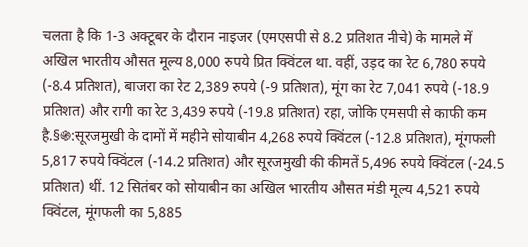चलता है कि 1-3 अक्टूबर के दौरान नाइजर (एमएसपी से 8.2 प्रतिशत नीचे) के मामले में अखिल भारतीय औसत मूल्य 8,000 रुपये प्रित क्विंटल था. वहीं, उड़द का रेट 6,780 रुपये (-8.4 प्रतिशत), बाजरा का रेट 2,389 रुपये (-9 प्रतिशत), मूंग का रेट 7,041 रुपये (-18.9 प्रतिशत) और रागी का रेट 3,439 रुपये (-19.8 प्रतिशत) रहा, जोकि एमसपी से काफी कम है.§֍:सूरजमुखी के दामों में महीने सोयाबीन 4,268 रुपये क्विंटल (-12.8 प्रतिशत), मूंगफली 5,817 रुपये क्विंटल (-14.2 प्रतिशत) और सूरजमुखी की कीमतें 5,496 रुपये क्विंटल (-24.5 प्रतिशत) थीं. 12 सितंबर को सोयाबीन का अखिल भारतीय औसत मंडी मूल्य 4,521 रुपये क्विंटल, मूंगफली का 5,885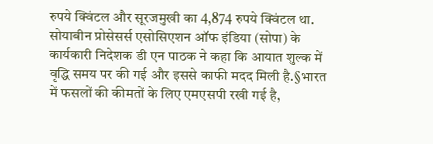रुपये क्विंटल और सूरजमुखी का 4,874 रुपये क्विंटल था. सोयाबीन प्रोसेसर्स एसोसिएशन ऑफ इंडिया (सोपा) के कार्यकारी निदेशक डी एन पाठक ने कहा कि आयात शुल्क में वृद्धि समय पर की गई और इससे काफी मदद मिली है.§भारत में फसलों की कीमतों के लिए एमएसपी रखी गई है,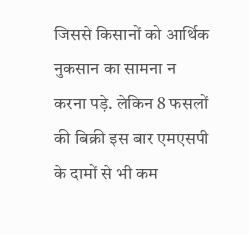जिससे किसानों को आर्थिक नुकसान का सामना न करना पड़े. लेकिन 8 फसलों की बिक्री इस बार एमएसपी के दामों से भी कम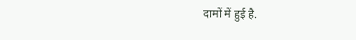दामों में हुई है.